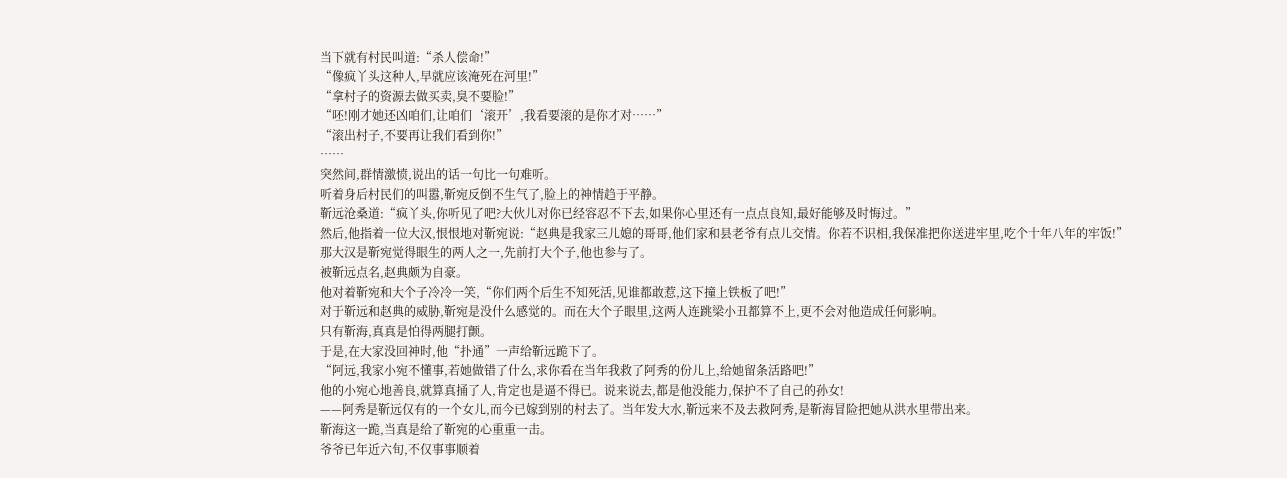当下就有村民叫道:“杀人偿命!”
“像疯丫头这种人,早就应该淹死在河里!”
“拿村子的资源去做买卖,臭不要脸!”
“呸!刚才她还凶咱们,让咱们‘滚开’,我看要滚的是你才对……”
“滚出村子,不要再让我们看到你!”
……
突然间,群情激愤,说出的话一句比一句难听。
听着身后村民们的叫嚣,靳宛反倒不生气了,脸上的神情趋于平静。
靳远沧桑道:“疯丫头,你听见了吧?大伙儿对你已经容忍不下去,如果你心里还有一点点良知,最好能够及时悔过。”
然后,他指着一位大汉,恨恨地对靳宛说:“赵典是我家三儿媳的哥哥,他们家和县老爷有点儿交情。你若不识相,我保准把你送进牢里,吃个十年八年的牢饭!”
那大汉是靳宛觉得眼生的两人之一,先前打大个子,他也参与了。
被靳远点名,赵典颇为自豪。
他对着靳宛和大个子冷冷一笑,“你们两个后生不知死活,见谁都敢惹,这下撞上铁板了吧!”
对于靳远和赵典的威胁,靳宛是没什么感觉的。而在大个子眼里,这两人连跳梁小丑都算不上,更不会对他造成任何影响。
只有靳海,真真是怕得两腿打颤。
于是,在大家没回神时,他“扑通”一声给靳远跪下了。
“阿远,我家小宛不懂事,若她做错了什么,求你看在当年我救了阿秀的份儿上,给她留条活路吧!”
他的小宛心地善良,就算真捅了人,肯定也是逼不得已。说来说去,都是他没能力,保护不了自己的孙女!
——阿秀是靳远仅有的一个女儿,而今已嫁到别的村去了。当年发大水,靳远来不及去救阿秀,是靳海冒险把她从洪水里带出来。
靳海这一跪,当真是给了靳宛的心重重一击。
爷爷已年近六旬,不仅事事顺着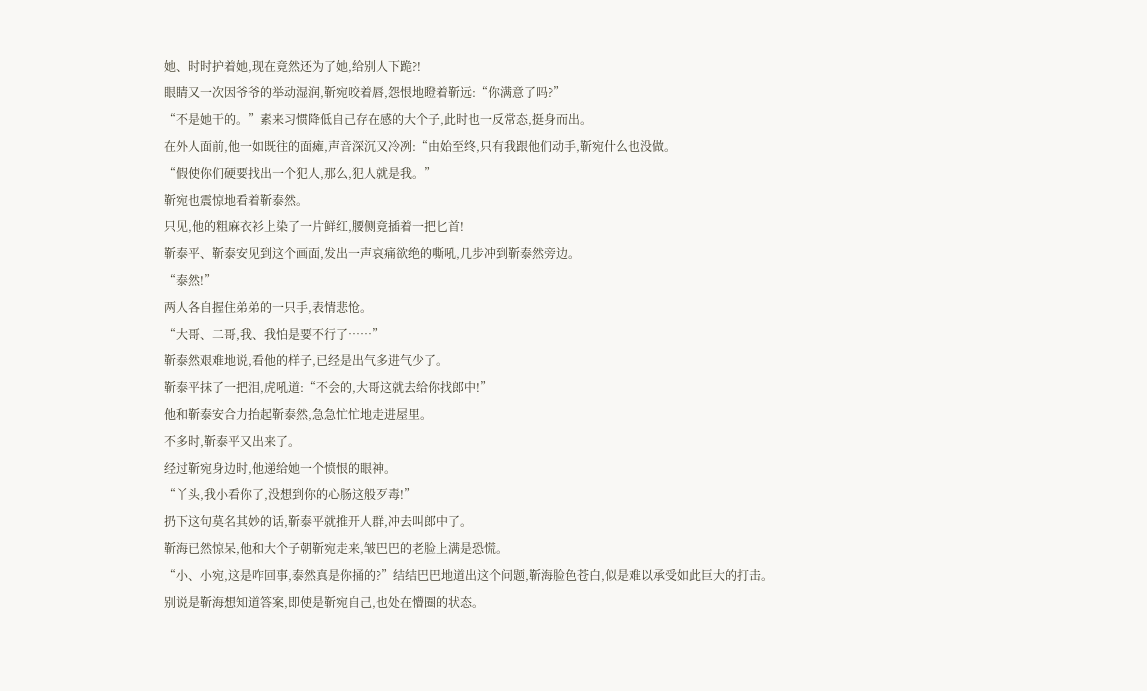她、时时护着她,现在竟然还为了她,给别人下跪?!
眼睛又一次因爷爷的举动湿润,靳宛咬着唇,怨恨地瞪着靳远:“你满意了吗?”
“不是她干的。”素来习惯降低自己存在感的大个子,此时也一反常态,挺身而出。
在外人面前,他一如既往的面瘫,声音深沉又冷冽:“由始至终,只有我跟他们动手,靳宛什么也没做。
“假使你们硬要找出一个犯人,那么,犯人就是我。”
靳宛也震惊地看着靳泰然。
只见,他的粗麻衣衫上染了一片鲜红,腰侧竟插着一把匕首!
靳泰平、靳泰安见到这个画面,发出一声哀痛欲绝的嘶吼,几步冲到靳泰然旁边。
“泰然!”
两人各自握住弟弟的一只手,表情悲怆。
“大哥、二哥,我、我怕是要不行了……”
靳泰然艰难地说,看他的样子,已经是出气多进气少了。
靳泰平抹了一把泪,虎吼道:“不会的,大哥这就去给你找郎中!”
他和靳泰安合力抬起靳泰然,急急忙忙地走进屋里。
不多时,靳泰平又出来了。
经过靳宛身边时,他递给她一个愤恨的眼神。
“丫头,我小看你了,没想到你的心肠这般歹毒!”
扔下这句莫名其妙的话,靳泰平就推开人群,冲去叫郎中了。
靳海已然惊呆,他和大个子朝靳宛走来,皱巴巴的老脸上满是恐慌。
“小、小宛,这是咋回事,泰然真是你捅的?”结结巴巴地道出这个问题,靳海脸色苍白,似是难以承受如此巨大的打击。
别说是靳海想知道答案,即使是靳宛自己,也处在懵圈的状态。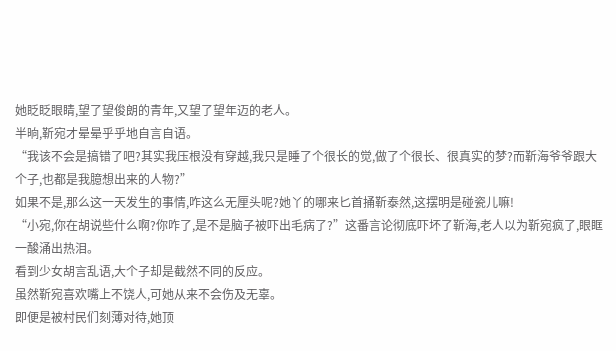她眨眨眼睛,望了望俊朗的青年,又望了望年迈的老人。
半晌,靳宛才晕晕乎乎地自言自语。
“我该不会是搞错了吧?其实我压根没有穿越,我只是睡了个很长的觉,做了个很长、很真实的梦?而靳海爷爷跟大个子,也都是我臆想出来的人物?”
如果不是,那么这一天发生的事情,咋这么无厘头呢?她丫的哪来匕首捅靳泰然,这摆明是碰瓷儿嘛!
“小宛,你在胡说些什么啊?你咋了,是不是脑子被吓出毛病了?”这番言论彻底吓坏了靳海,老人以为靳宛疯了,眼眶一酸涌出热泪。
看到少女胡言乱语,大个子却是截然不同的反应。
虽然靳宛喜欢嘴上不饶人,可她从来不会伤及无辜。
即便是被村民们刻薄对待,她顶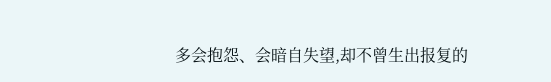多会抱怨、会暗自失望,却不曾生出报复的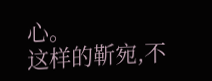心。
这样的靳宛,不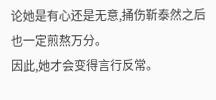论她是有心还是无意,捅伤靳泰然之后也一定煎熬万分。
因此,她才会变得言行反常。